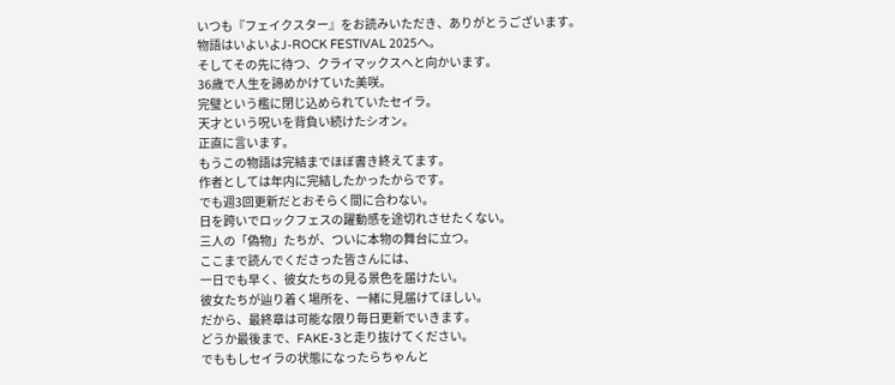いつも『フェイクスター』をお読みいただき、ありがとうございます。
物語はいよいよJ-ROCK FESTIVAL 2025へ。
そしてその先に待つ、クライマックスへと向かいます。
36歳で人生を諦めかけていた美咲。
完璧という檻に閉じ込められていたセイラ。
天才という呪いを背負い続けたシオン。
正直に言います。
もうこの物語は完結までほぼ書き終えてます。
作者としては年内に完結したかったからです。
でも週3回更新だとおそらく間に合わない。
日を跨いでロックフェスの躍動感を途切れさせたくない。
三人の「偽物」たちが、ついに本物の舞台に立つ。
ここまで読んでくださった皆さんには、
一日でも早く、彼女たちの見る景色を届けたい。
彼女たちが辿り着く場所を、一緒に見届けてほしい。
だから、最終章は可能な限り毎日更新でいきます。
どうか最後まで、FAKE-3と走り抜けてください。
でももしセイラの状態になったらちゃんと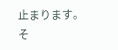止まります。
そ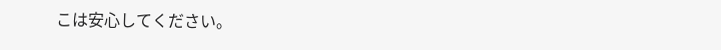こは安心してください。